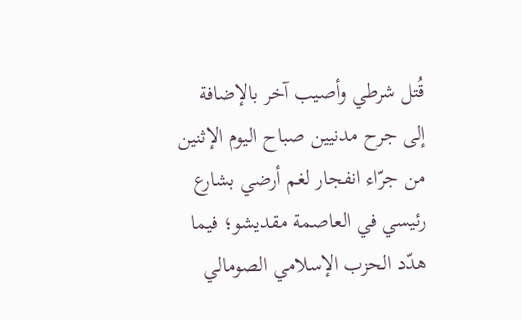قُتل شرطي وأصيب آخر بالإضافة إلى جرح مدنيين صباح اليوم الإثنين من جرّاء انفجار لغم أرضي بشارع رئيسي في العاصمة مقديشو؛ فيما هدّد الحزب الإسلامي الصومالي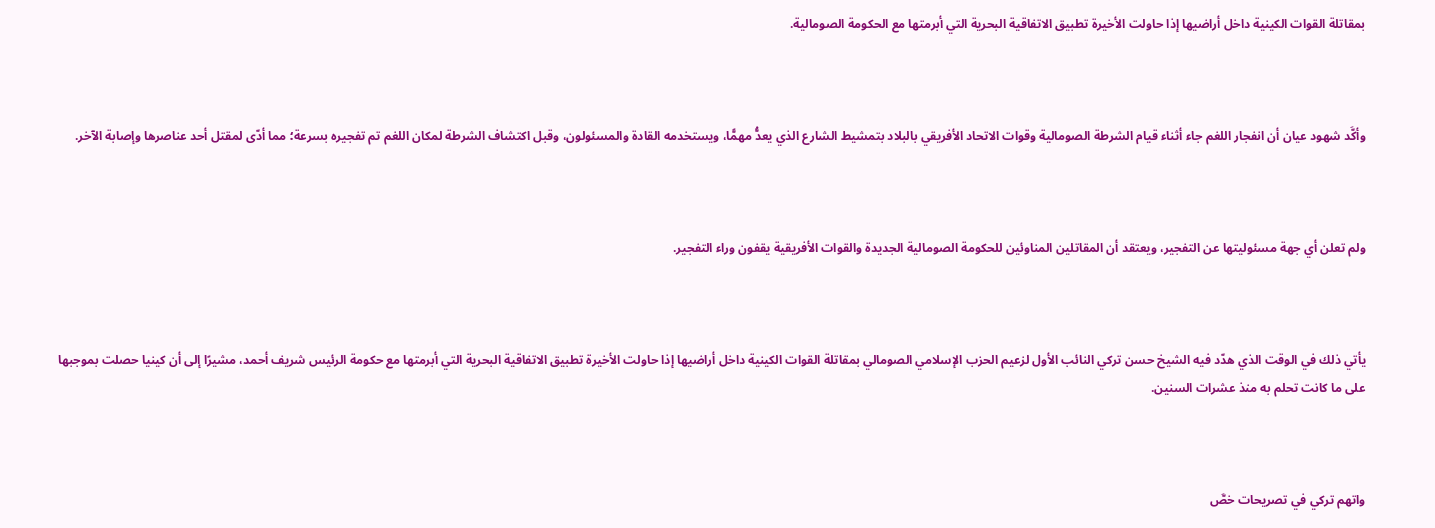بمقاتلة القوات الكينية داخل أراضيها إذا حاولت الأخيرة تطبيق الاتفاقية البحرية التي أبرمتها مع الحكومة الصومالية.



وأكَّد شهود عيان أن انفجار اللغم جاء أثناء قيام الشرطة الصومالية وقوات الاتحاد الأفريقي بالبلاد بتمشيط الشارع الذي يعدُّ مهمًّا، ويستخدمه القادة والمسئولون، وقبل اكتشاف الشرطة لمكان اللغم تم تفجيره بسرعة؛ مما أدّى لمقتل أحد عناصرها وإصابة الآخر.



ولم تعلن أي جهة مسئوليتها عن التفجير، ويعتقد أن المقاتلين المناوئين للحكومة الصومالية الجديدة والقوات الأفريقية يقفون وراء التفجير.



يأتي ذلك في الوقت الذي هدّد فيه الشيخ حسن تركي النائب الأول لزعيم الحزب الإسلامي الصومالي بمقاتلة القوات الكينية داخل أراضيها إذا حاولت الأخيرة تطبيق الاتفاقية البحرية التي أبرمتها مع حكومة الرئيس شريف أحمد، مشيرًا إلى أن كينيا حصلت بموجبها على ما كانت تحلم به منذ عشرات السنين.



واتهم تركي في تصريحات خصَّ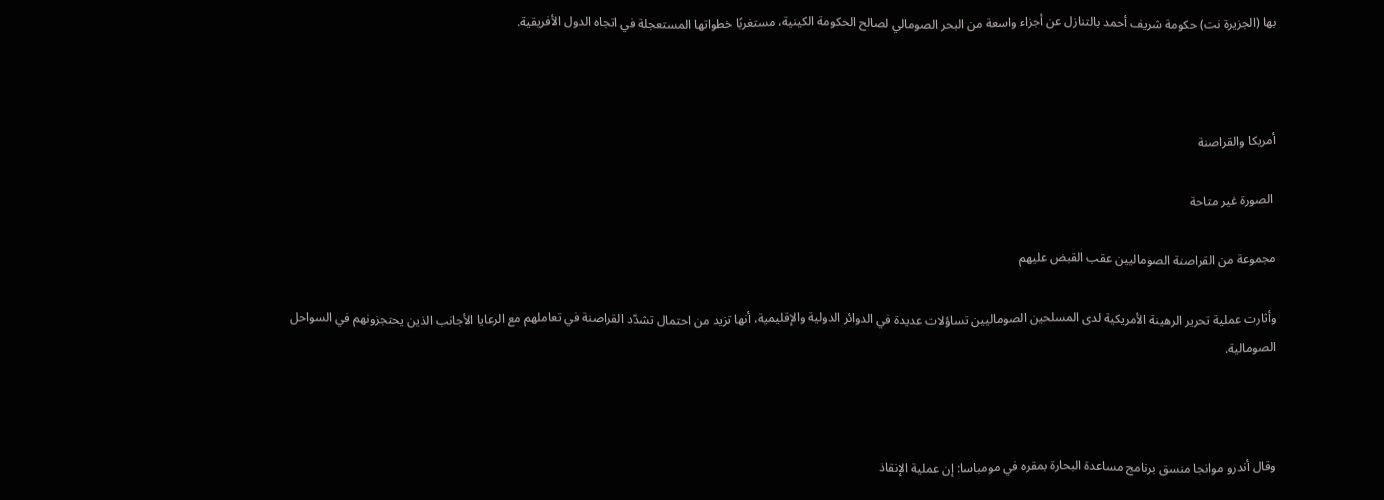بها (الجزيرة نت) حكومة شريف أحمد بالتنازل عن أجزاء واسعة من البحر الصومالي لصالح الحكومة الكينية، مستغربًا خطواتها المستعجلة في اتجاه الدول الأفريقية.



أمريكا والقراصنة

 الصورة غير متاحة

مجموعة من القراصنة الصوماليين عقب القبض عليهم

وأثارت عملية تحرير الرهينة الأمريكية لدى المسلحين الصوماليين تساؤلات عديدة في الدوائر الدولية والإقليمية، أنها تزيد من احتمال تشدّد القراصنة في تعاملهم مع الرعايا الأجانب الذين يحتجزونهم في السواحل الصومالية.



وقال أندرو موانجا منسق برنامج مساعدة البحارة بمقره في مومباسا: إن عملية الإنقاذ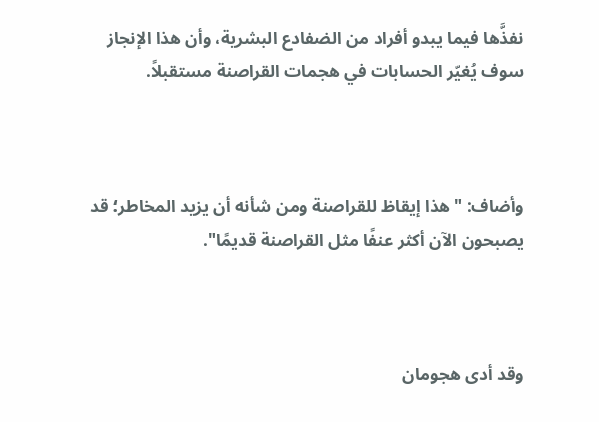نفذَّها فيما يبدو أفراد من الضفادع البشرية، وأن هذا الإنجاز سوف يُغيّر الحسابات في هجمات القراصنة مستقبلاً.



وأضاف: "هذا إيقاظ للقراصنة ومن شأنه أن يزيد المخاطر؛ قد يصبحون الآن أكثر عنفًا مثل القراصنة قديمًا".



وقد أدى هجومان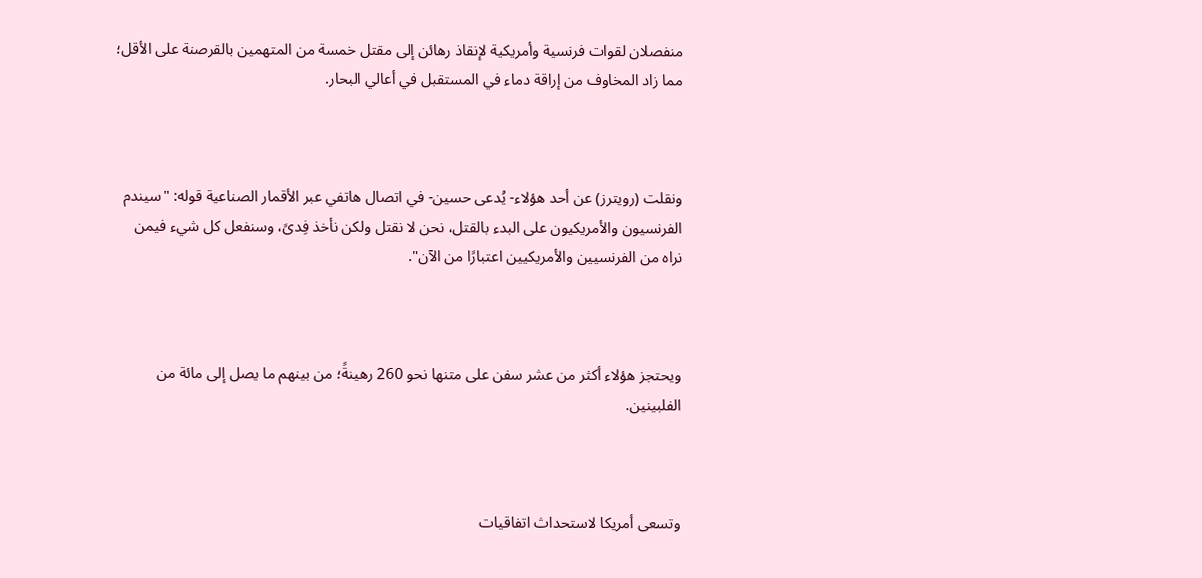منفصلان لقوات فرنسية وأمريكية لإنقاذ رهائن إلى مقتل خمسة من المتهمين بالقرصنة على الأقل؛ مما زاد المخاوف من إراقة دماء في المستقبل في أعالي البحار.



ونقلت (رويترز) عن أحد هؤلاء- يُدعى حسين- في اتصال هاتفي عبر الأقمار الصناعية قوله: "سيندم الفرنسيون والأمريكيون على البدء بالقتل، نحن لا نقتل ولكن نأخذ فِدىً، وسنفعل كل شيء فيمن نراه من الفرنسيين والأمريكيين اعتبارًا من الآن".



ويحتجز هؤلاء أكثر من عشر سفن على متنها نحو 260 رهينةً؛ من بينهم ما يصل إلى مائة من الفلبينين.



وتسعى أمريكا لاستحداث اتفاقيات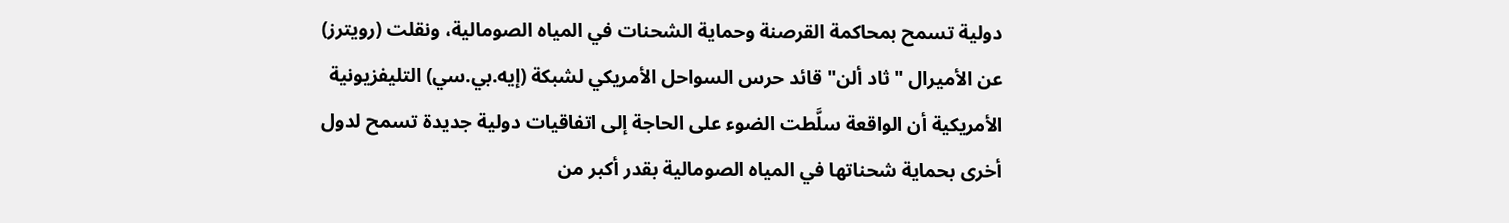دولية تسمح بمحاكمة القرصنة وحماية الشحنات في المياه الصومالية، ونقلت (رويترز) عن الأميرال "ثاد ألن" قائد حرس السواحل الأمريكي لشبكة (إيه.بي.سي) التليفزيونية الأمريكية أن الواقعة سلَّطت الضوء على الحاجة إلى اتفاقيات دولية جديدة تسمح لدول أخرى بحماية شحناتها في المياه الصومالية بقدر أكبر من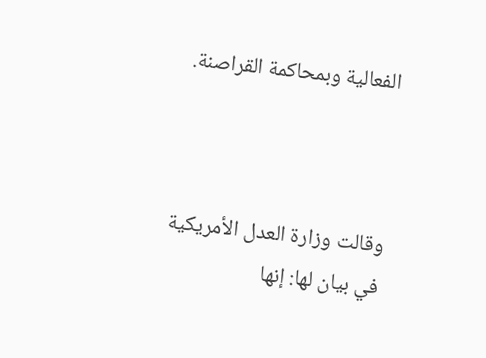الفعالية وبمحاكمة القراصنة.



وقالت وزارة العدل الأمريكية في بيان لها: إنها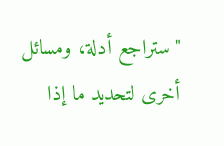"ستراجع أدلة، ومسائل أخرى لتحديد ما إذا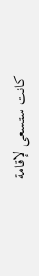كانت ستسعى لإقامة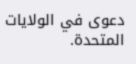دعوى في الولايات المتحدة.